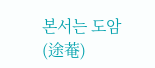본서는 도암(途菴)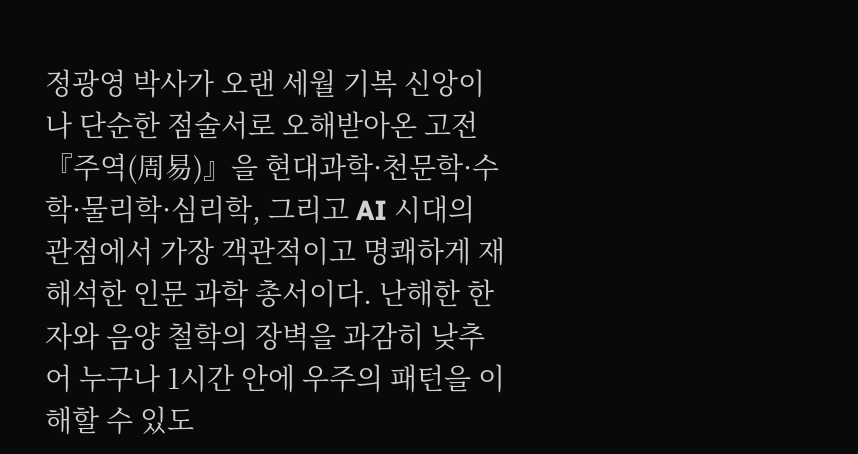정광영 박사가 오랜 세월 기복 신앙이나 단순한 점술서로 오해받아온 고전 『주역(周易)』을 현대과학·천문학·수학·물리학·심리학, 그리고 AI 시대의 관점에서 가장 객관적이고 명쾌하게 재해석한 인문 과학 총서이다. 난해한 한자와 음양 철학의 장벽을 과감히 낮추어 누구나 1시간 안에 우주의 패턴을 이해할 수 있도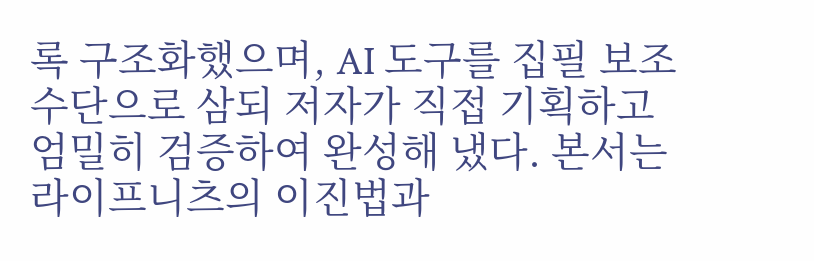록 구조화했으며, AI 도구를 집필 보조 수단으로 삼되 저자가 직접 기획하고 엄밀히 검증하여 완성해 냈다. 본서는 라이프니츠의 이진법과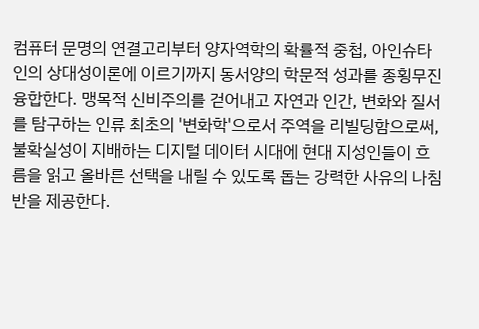컴퓨터 문명의 연결고리부터 양자역학의 확률적 중첩, 아인슈타인의 상대성이론에 이르기까지 동서양의 학문적 성과를 종횡무진 융합한다. 맹목적 신비주의를 걷어내고 자연과 인간, 변화와 질서를 탐구하는 인류 최초의 '변화학'으로서 주역을 리빌딩함으로써, 불확실성이 지배하는 디지털 데이터 시대에 현대 지성인들이 흐름을 읽고 올바른 선택을 내릴 수 있도록 돕는 강력한 사유의 나침반을 제공한다.